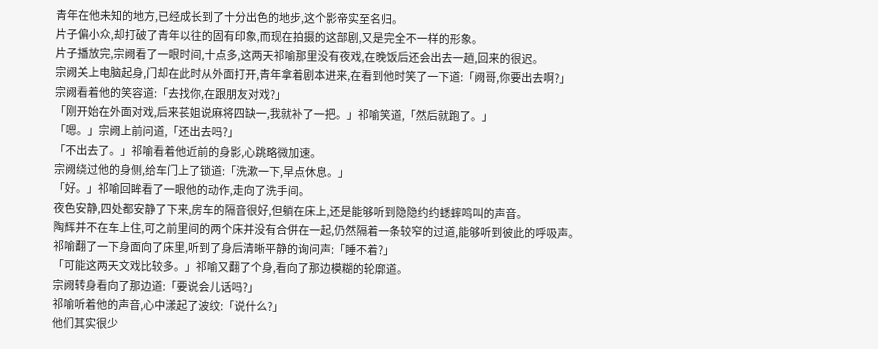青年在他未知的地方,已经成长到了十分出色的地步,这个影帝实至名归。
片子偏小众,却打破了青年以往的固有印象,而现在拍摄的这部剧,又是完全不一样的形象。
片子播放完,宗阙看了一眼时间,十点多,这两天祁喻那里没有夜戏,在晚饭后还会出去一趟,回来的很迟。
宗阙关上电脑起身,门却在此时从外面打开,青年拿着剧本进来,在看到他时笑了一下道:「阙哥,你要出去啊?」
宗阙看着他的笑容道:「去找你,在跟朋友对戏?」
「刚开始在外面对戏,后来苌姐说麻将四缺一,我就补了一把。」祁喻笑道,「然后就跑了。」
「嗯。」宗阙上前问道,「还出去吗?」
「不出去了。」祁喻看着他近前的身影,心跳略微加速。
宗阙绕过他的身侧,给车门上了锁道:「洗漱一下,早点休息。」
「好。」祁喻回眸看了一眼他的动作,走向了洗手间。
夜色安静,四处都安静了下来,房车的隔音很好,但躺在床上,还是能够听到隐隐约约蟋蟀鸣叫的声音。
陶辉并不在车上住,可之前里间的两个床并没有合併在一起,仍然隔着一条较窄的过道,能够听到彼此的呼吸声。
祁喻翻了一下身面向了床里,听到了身后清晰平静的询问声:「睡不着?」
「可能这两天文戏比较多。」祁喻又翻了个身,看向了那边模糊的轮廓道。
宗阙转身看向了那边道:「要说会儿话吗?」
祁喻听着他的声音,心中漾起了波纹:「说什么?」
他们其实很少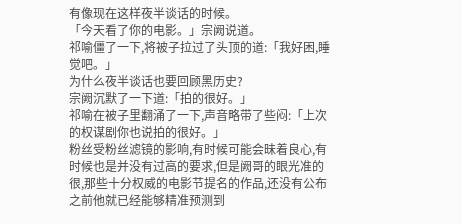有像现在这样夜半谈话的时候。
「今天看了你的电影。」宗阙说道。
祁喻僵了一下,将被子拉过了头顶的道:「我好困,睡觉吧。」
为什么夜半谈话也要回顾黑历史?
宗阙沉默了一下道:「拍的很好。」
祁喻在被子里翻涌了一下,声音略带了些闷:「上次的权谋剧你也说拍的很好。」
粉丝受粉丝滤镜的影响,有时候可能会昧着良心,有时候也是并没有过高的要求,但是阙哥的眼光准的很,那些十分权威的电影节提名的作品,还没有公布之前他就已经能够精准预测到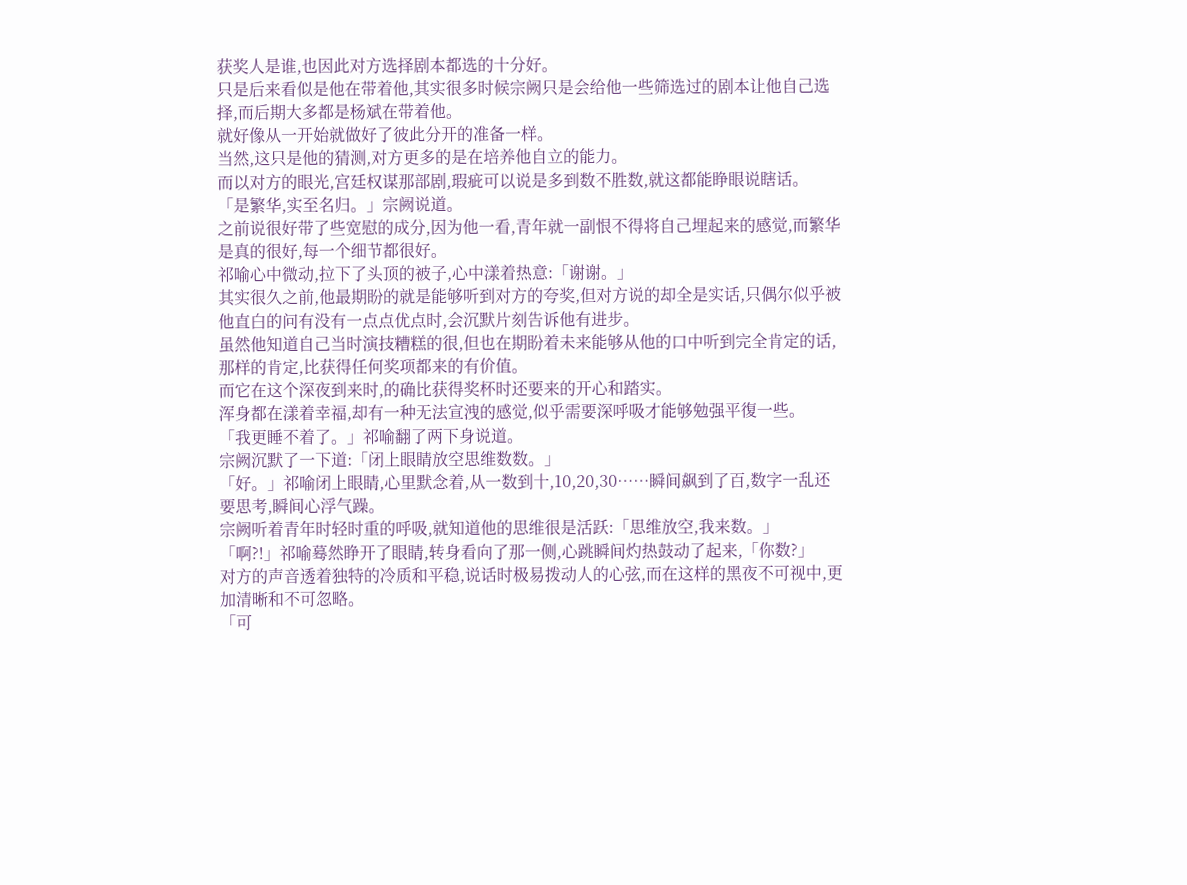获奖人是谁,也因此对方选择剧本都选的十分好。
只是后来看似是他在带着他,其实很多时候宗阙只是会给他一些筛选过的剧本让他自己选择,而后期大多都是杨斌在带着他。
就好像从一开始就做好了彼此分开的准备一样。
当然,这只是他的猜测,对方更多的是在培养他自立的能力。
而以对方的眼光,宫廷权谋那部剧,瑕疵可以说是多到数不胜数,就这都能睁眼说瞎话。
「是繁华,实至名归。」宗阙说道。
之前说很好带了些宽慰的成分,因为他一看,青年就一副恨不得将自己埋起来的感觉,而繁华是真的很好,每一个细节都很好。
祁喻心中微动,拉下了头顶的被子,心中漾着热意:「谢谢。」
其实很久之前,他最期盼的就是能够听到对方的夸奖,但对方说的却全是实话,只偶尔似乎被他直白的问有没有一点点优点时,会沉默片刻告诉他有进步。
虽然他知道自己当时演技糟糕的很,但也在期盼着未来能够从他的口中听到完全肯定的话,那样的肯定,比获得任何奖项都来的有价值。
而它在这个深夜到来时,的确比获得奖杯时还要来的开心和踏实。
浑身都在漾着幸福,却有一种无法宣洩的感觉,似乎需要深呼吸才能够勉强平復一些。
「我更睡不着了。」祁喻翻了两下身说道。
宗阙沉默了一下道:「闭上眼睛放空思维数数。」
「好。」祁喻闭上眼睛,心里默念着,从一数到十,10,20,30……瞬间飙到了百,数字一乱还要思考,瞬间心浮气躁。
宗阙听着青年时轻时重的呼吸,就知道他的思维很是活跃:「思维放空,我来数。」
「啊?!」祁喻蓦然睁开了眼睛,转身看向了那一侧,心跳瞬间灼热鼓动了起来,「你数?」
对方的声音透着独特的冷质和平稳,说话时极易拨动人的心弦,而在这样的黑夜不可视中,更加清晰和不可忽略。
「可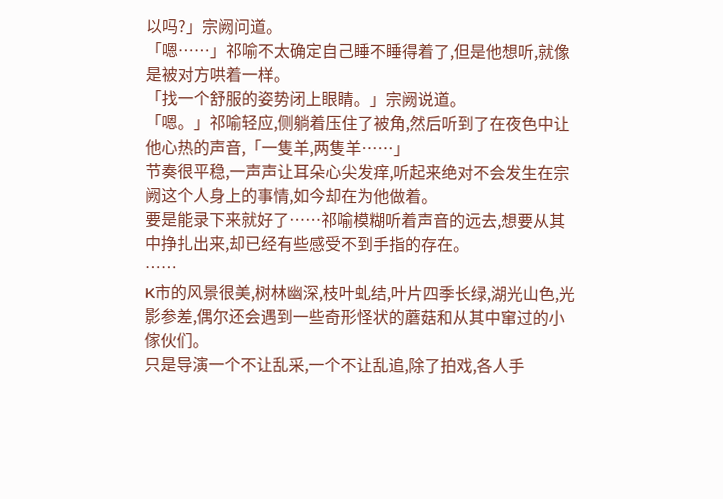以吗?」宗阙问道。
「嗯……」祁喻不太确定自己睡不睡得着了,但是他想听,就像是被对方哄着一样。
「找一个舒服的姿势闭上眼睛。」宗阙说道。
「嗯。」祁喻轻应,侧躺着压住了被角,然后听到了在夜色中让他心热的声音,「一隻羊,两隻羊……」
节奏很平稳,一声声让耳朵心尖发痒,听起来绝对不会发生在宗阙这个人身上的事情,如今却在为他做着。
要是能录下来就好了……祁喻模糊听着声音的远去,想要从其中挣扎出来,却已经有些感受不到手指的存在。
……
K市的风景很美,树林幽深,枝叶虬结,叶片四季长绿,湖光山色,光影参差,偶尔还会遇到一些奇形怪状的蘑菇和从其中窜过的小傢伙们。
只是导演一个不让乱采,一个不让乱追,除了拍戏,各人手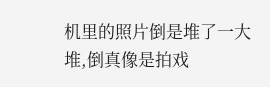机里的照片倒是堆了一大堆,倒真像是拍戏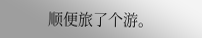顺便旅了个游。